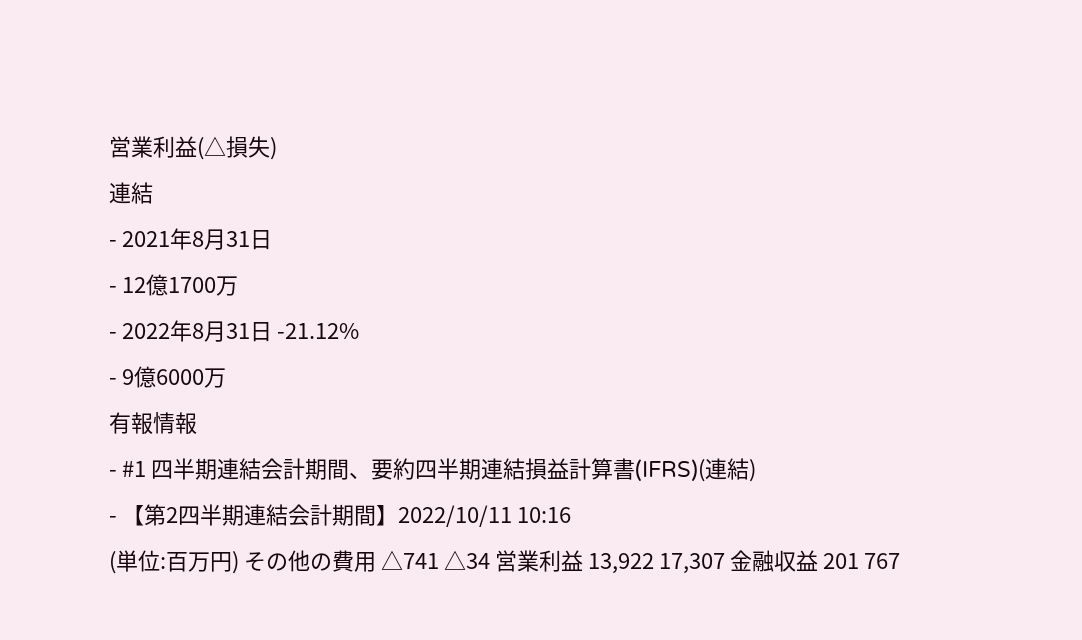営業利益(△損失)
連結
- 2021年8月31日
- 12億1700万
- 2022年8月31日 -21.12%
- 9億6000万
有報情報
- #1 四半期連結会計期間、要約四半期連結損益計算書(IFRS)(連結)
- 【第2四半期連結会計期間】2022/10/11 10:16
(単位:百万円) その他の費用 △741 △34 営業利益 13,922 17,307 金融収益 201 767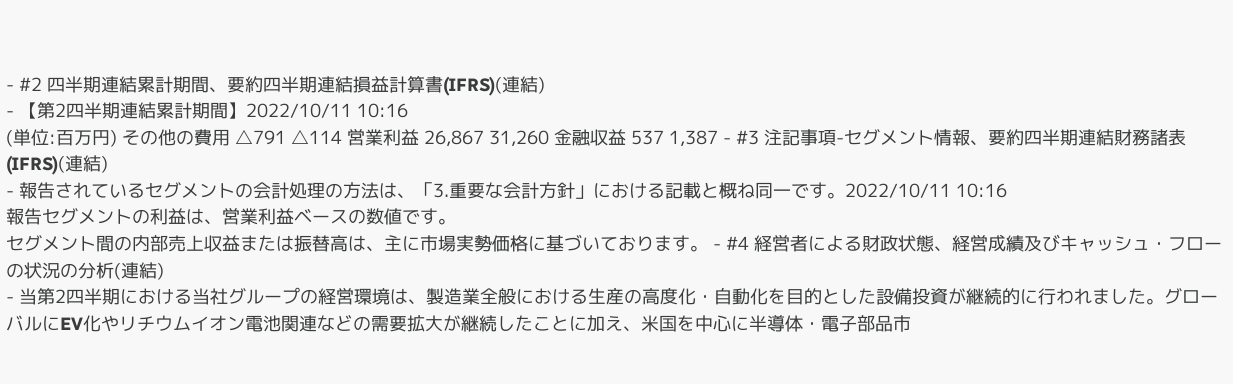- #2 四半期連結累計期間、要約四半期連結損益計算書(IFRS)(連結)
- 【第2四半期連結累計期間】2022/10/11 10:16
(単位:百万円) その他の費用 △791 △114 営業利益 26,867 31,260 金融収益 537 1,387 - #3 注記事項-セグメント情報、要約四半期連結財務諸表(IFRS)(連結)
- 報告されているセグメントの会計処理の方法は、「3.重要な会計方針」における記載と概ね同一です。2022/10/11 10:16
報告セグメントの利益は、営業利益ベースの数値です。
セグメント間の内部売上収益または振替高は、主に市場実勢価格に基づいております。 - #4 経営者による財政状態、経営成績及びキャッシュ・フローの状況の分析(連結)
- 当第2四半期における当社グループの経営環境は、製造業全般における生産の高度化・自動化を目的とした設備投資が継続的に行われました。グローバルにEV化やリチウムイオン電池関連などの需要拡大が継続したことに加え、米国を中心に半導体・電子部品市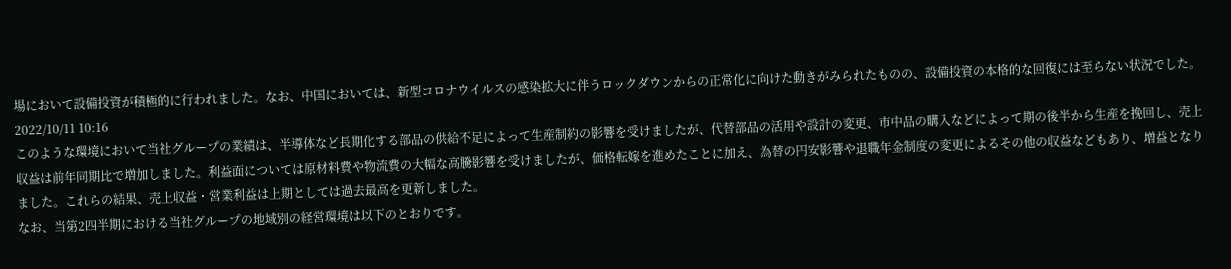場において設備投資が積極的に行われました。なお、中国においては、新型コロナウイルスの感染拡大に伴うロックダウンからの正常化に向けた動きがみられたものの、設備投資の本格的な回復には至らない状況でした。2022/10/11 10:16
このような環境において当社グループの業績は、半導体など長期化する部品の供給不足によって生産制約の影響を受けましたが、代替部品の活用や設計の変更、市中品の購入などによって期の後半から生産を挽回し、売上収益は前年同期比で増加しました。利益面については原材料費や物流費の大幅な高騰影響を受けましたが、価格転嫁を進めたことに加え、為替の円安影響や退職年金制度の変更によるその他の収益などもあり、増益となりました。これらの結果、売上収益・営業利益は上期としては過去最高を更新しました。
なお、当第2四半期における当社グループの地域別の経営環境は以下のとおりです。